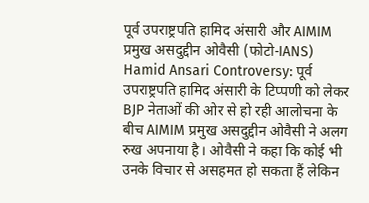पूर्व उपराष्ट्रपति हामिद अंसारी और AIMIM प्रमुख असदुद्दीन ओवैसी (फोटो-IANS)
Hamid Ansari Controversy: पूर्व उपराष्ट्रपति हामिद अंसारी के टिप्पणी को लेकर BJP नेताओं की ओर से हो रही आलोचना के बीच AIMIM प्रमुख असदुद्दीन ओवैसी ने अलग रुख अपनाया है। ओवैसी ने कहा कि कोई भी उनके विचार से असहमत हो सकता हैं लेकिन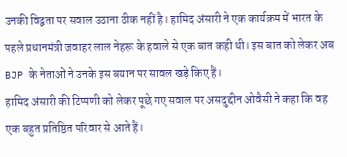उनकी विद्वता पर सवाल उठाना ठीक नहीं है। हामिद अंसारी ने एक कार्यक्रम में भारत के पहले प्रधानमंत्री जवाहर लाल नेहरू के हवाले से एक बात कही थी। इस बात को लेकर अब BJP के नेताओं ने उनके इस बयान पर सावल खड़े किए हैं।
हामिद अंसारी की टिप्पणी को लेकर पूछे गए सवाल पर असदुद्दीन ओवैसी ने कहा कि वह एक बहुत प्रतिष्ठित परिवार से आते हैं।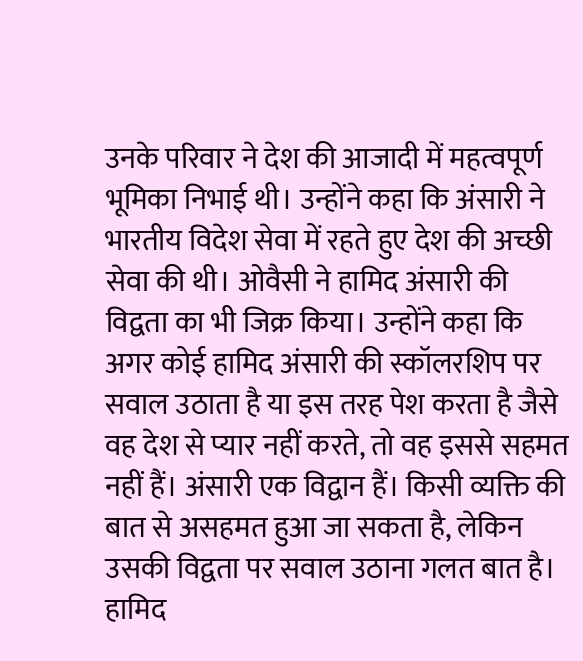उनके परिवार ने देश की आजादी में महत्वपूर्ण भूमिका निभाई थी। उन्होंने कहा कि अंसारी ने भारतीय विदेश सेवा में रहते हुए देश की अच्छी सेवा की थी। ओवैसी ने हामिद अंसारी की विद्वता का भी जिक्र किया। उन्होंने कहा कि अगर कोई हामिद अंसारी की स्कॉलरशिप पर सवाल उठाता है या इस तरह पेश करता है जैसे वह देश से प्यार नहीं करते, तो वह इससे सहमत नहीं हैं। अंसारी एक विद्वान हैं। किसी व्यक्ति की बात से असहमत हुआ जा सकता है, लेकिन उसकी विद्वता पर सवाल उठाना गलत बात है।
हामिद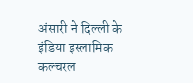अंसारी ने दिल्ली के इंडिया इस्लामिक कल्चरल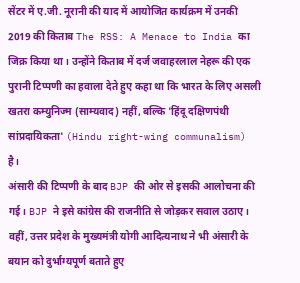सेंटर में ए.जी. नूरानी की याद में आयोजित कार्यक्रम में उनकी 2019 की किताब The RSS: A Menace to India का जिक्र किया था। उन्होंने किताब में दर्ज जवाहरलाल नेहरू की एक पुरानी टिप्पणी का हवाला देते हुए कहा था कि भारत के लिए असली खतरा कम्युनिज्म (साम्यवाद) नहीं, बल्कि 'हिंदू दक्षिणपंथी सांप्रदायिकता' (Hindu right-wing communalism) है।
अंसारी की टिप्पणी के बाद BJP की ओर से इसकी आलोचना की गई। BJP ने इसे कांग्रेस की राजनीति से जोड़कर सवाल उठाए। वहीं, उत्तर प्रदेश के मुख्यमंत्री योगी आदित्यनाथ ने भी अंसारी के बयान को दुर्भाग्यपूर्ण बताते हुए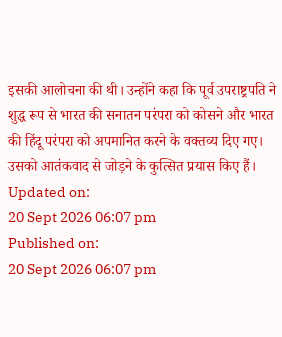इसकी आलोचना की थी। उन्होंने कहा कि पूर्व उपराष्ट्रपति ने शुद्ध रूप से भारत की सनातन परंपरा को कोसने और भारत की हिंदू परंपरा को अपमानित करने के वक्तव्य दिए गए। उसको आतंकवाद से जोड़ने के कुत्सित प्रयास किए हैं।
Updated on:
20 Sept 2026 06:07 pm
Published on:
20 Sept 2026 06:07 pm